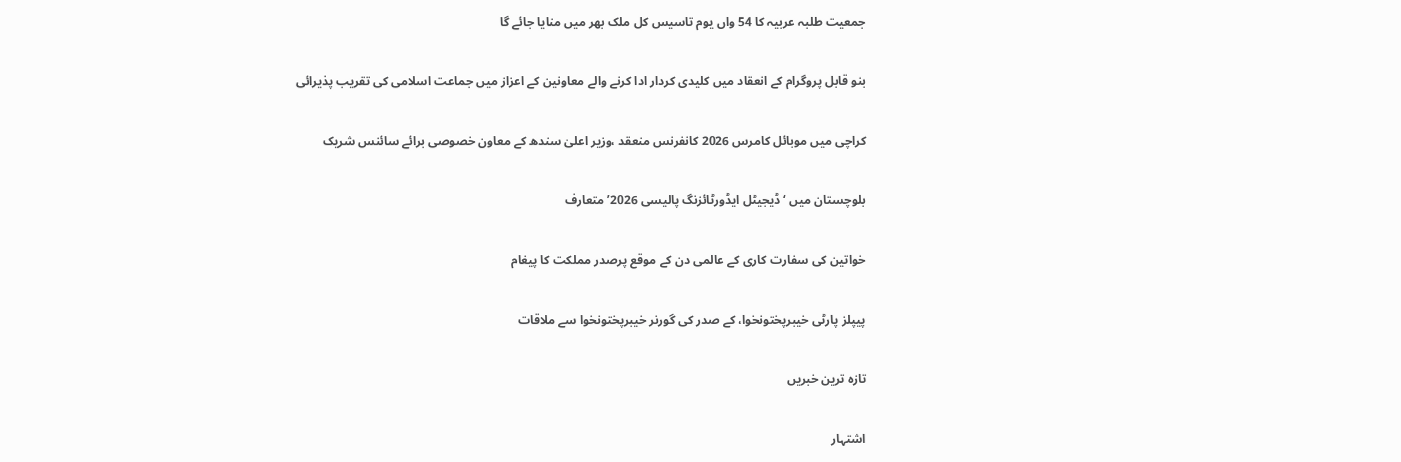جمعیت طلبہ عربیہ کا 54 واں یوم تاسیس کل ملک بھر میں منایا جائے گا

بنو قابل پروگرام کے انعقاد میں کلیدی کردار ادا کرنے والے معاونین کے اعزاز میں جماعت اسلامی کی تقریب پذیرائی

کراچی میں موبائل کامرس 2026 کانفرنس منعقد ،وزیر اعلیٰ سندھ کے معاون خصوصی برائے سائنس شریک

بلوچستان میں ‘ڈیجیٹل ایڈورٹائزنگ پالیسی 2026’ متعارف

خواتین کی سفارت کاری کے عالمی دن کے موقع پرصدر مملکت کا پیغام

پیپلز پارٹی خیبرپختونخوا، کے صدر کی گورنر خیبرپختونخوا سے ملاقات

تازہ ترین خبریں

اشتہار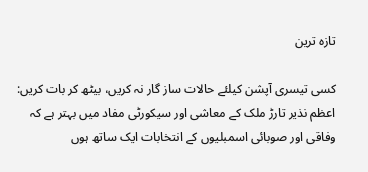تازہ ترین

کسی تیسری آپشن کیلئے حالات ساز گار نہ کریں، بیٹھ کر بات کریں: اعظم نذیر تارڑ ملک کے معاشی اور سیکورٹی مفاد میں بہتر ہے کہ وفاقی اور صوبائی اسمبلیوں کے انتخابات ایک ساتھ ہوں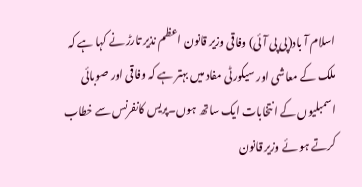اسلام آ باد(پی پی آئی) وفاقی وزیر قانون اعظم نذیر تارڑ نے کہا ہے کہ ملک کے معاشی اور سیکورٹی مفاد میں بہتر ہے کہ وفاقی اور صوبائی اسمبلیوں کے انتخابات ایک ساتھ ہوں۔پریس کانفرنس سے خطاب کرتے ہو ئے وزیر قانون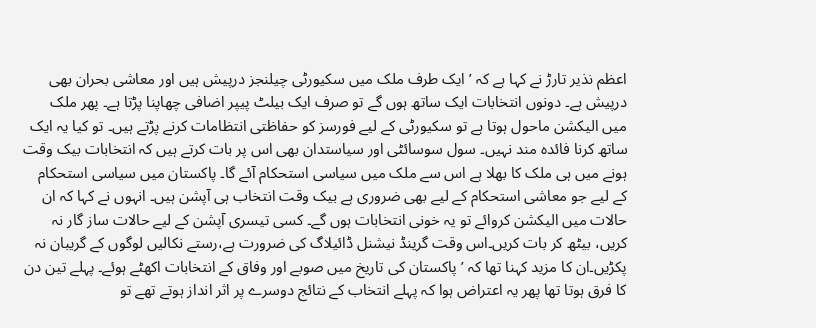اعظم نذیر تارڑ نے کہا ہے کہ ’ایک طرف ملک میں سکیورٹی چیلنجز درپیش ہیں اور معاشی بحران بھی درپیش ہے۔ دونوں انتخابات ایک ساتھ ہوں گے تو صرف ایک بیلٹ پیپر اضافی چھاپنا پڑتا ہے۔ پھر ملک میں الیکشن ماحول ہوتا ہے تو سکیورٹی کے لیے فورسز کو حفاظتی انتظامات کرنے پڑتے ہیں۔ تو کیا یہ ایک ساتھ کرنا فائدہ مند نہیں۔ سول سوسائٹی اور سیاستدان بھی اس پر بات کرتے ہیں کہ انتخابات بیک وقت ہونے میں ہی ملک کا بھلا ہے اس سے ملک میں سیاسی استحکام آئے گا۔ پاکستان میں سیاسی استحکام کے لیے جو معاشی استحکام کے لیے بھی ضروری ہے بیک وقت انتخاب ہی آپشن ہیں۔ انہوں نے کہا کہ ان حالات میں الیکشن کروائے تو یہ خونی انتخابات ہوں گے۔ کسی تیسری آپشن کے لیے حالات ساز گار نہ کریں، بیٹھ کر بات کریں۔اس وقت گرینڈ نیشنل ڈائیلاگ کی ضرورت ہے،رستے نکالیں لوگوں کے گریبان نہ پکڑیں۔ان کا مزید کہنا تھا کہ ’پاکستان کی تاریخ میں صوبے اور وفاق کے انتخابات اکھٹے ہوئے۔ پہلے تین دن کا فرق ہوتا تھا پھر یہ اعتراض ہوا کہ پہلے انتخاب کے نتائج دوسرے پر اثر انداز ہوتے تھے تو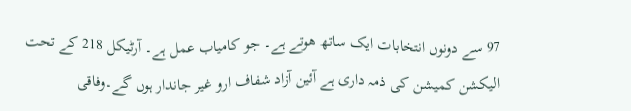97 سے دونوں انتخابات ایک ساتھ ھوتے ہے۔ جو کامیاب عمل ہے۔ آرٹیکل 218 کے تحت الیکشن کمیشن کی ذمہ داری ہے آئین آزاد شفاف ارو غیر جاندار ہوں گے۔وفاقی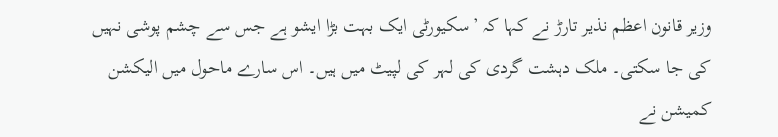وزیر قانون اعظم نذیر تارڑ نے کہا کہ ’سکیورٹی ایک بہت بڑا ایشو ہے جس سے چشم پوشی نہیں کی جا سکتی۔ ملک دہشت گردی کی لہر کی لپیٹ میں ہیں۔ اس سارے ماحول میں الیکشن کمیشن نے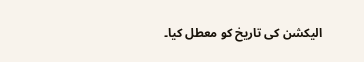الیکشن کی تاریخ کو معطل کیا۔